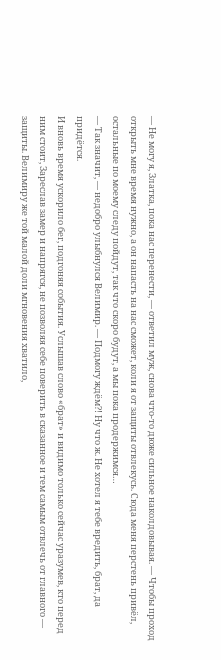— Не могу я, Златка, пока нас перенести, — ответил муж, снова что-то дюже сильное наколдовывая. — Чтобы проход открыть мне время нужно, а он напасть на нас сможет, коли я от защиты отвлекусь. Сюда меня перстень привёл, остальные по моему следу пойдут, так что скоро будут, а мы пока продержимся…
— Так значит, — недобро улыбнулся Велимир. — Подмогу ждём?! Ну что ж. Не хотел я тебе вредить, брат, да придётся.
И вновь время ускорило бег, подгоняя события. Услышав слово «брат» и видимо только сейчас уразумев, кто перед ним стоит, Зареслав замер и напрягся, не позволяя себе поверить в сказанное и тем самым отвлечь от главного — защиты. Велимиру же той малой доли мгновения хватило,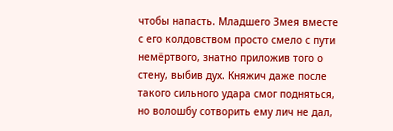чтобы напасть. Младшего Змея вместе с его колдовством просто смело с пути немёртвого, знатно приложив того о стену, выбив дух. Княжич даже после такого сильного удара смог подняться, но волошбу сотворить ему лич не дал,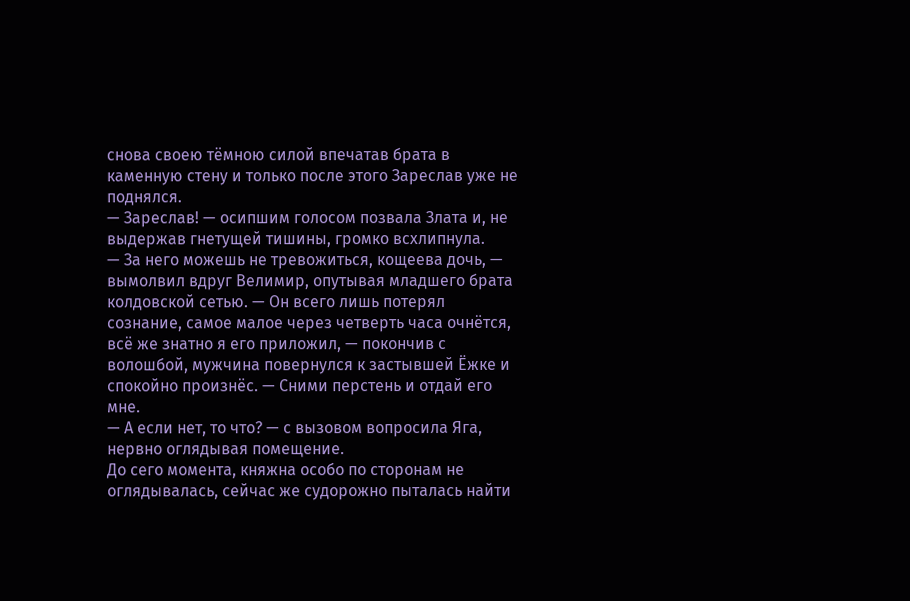снова своею тёмною силой впечатав брата в каменную стену и только после этого Зареслав уже не поднялся.
— Зареслав! — осипшим голосом позвала Злата и, не выдержав гнетущей тишины, громко всхлипнула.
— За него можешь не тревожиться, кощеева дочь, — вымолвил вдруг Велимир, опутывая младшего брата колдовской сетью. — Он всего лишь потерял сознание, самое малое через четверть часа очнётся, всё же знатно я его приложил, — покончив с волошбой, мужчина повернулся к застывшей Ёжке и спокойно произнёс. — Сними перстень и отдай его мне.
— А если нет, то что? — с вызовом вопросила Яга, нервно оглядывая помещение.
До сего момента, княжна особо по сторонам не оглядывалась, сейчас же судорожно пыталась найти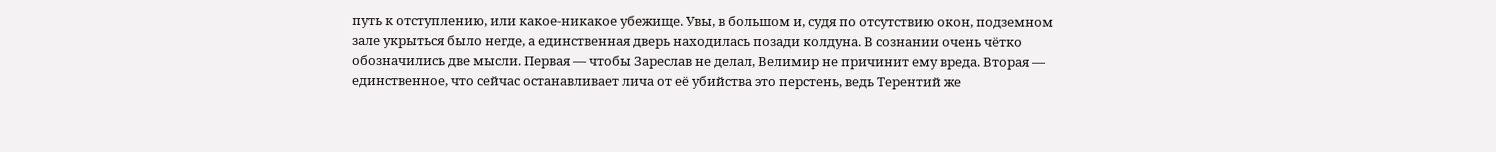путь к отступлению, или какое-никакое убежище. Увы, в большом и, судя по отсутствию окон, подземном зале укрыться было негде, а единственная дверь находилась позади колдуна. В сознании очень чётко обозначились две мысли. Первая — чтобы Зареслав не делал, Велимир не причинит ему вреда. Вторая — единственное, что сейчас останавливает лича от её убийства это перстень, ведь Терентий же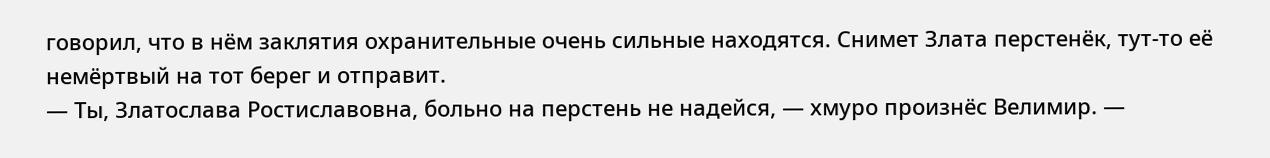говорил, что в нём заклятия охранительные очень сильные находятся. Снимет Злата перстенёк, тут-то её немёртвый на тот берег и отправит.
— Ты, Златослава Ростиславовна, больно на перстень не надейся, — хмуро произнёс Велимир. —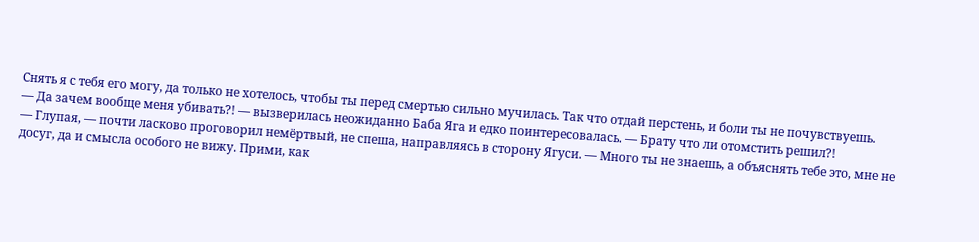Снять я с тебя его могу, да только не хотелось, чтобы ты перед смертью сильно мучилась. Так что отдай перстень, и боли ты не почувствуешь.
— Да зачем вообще меня убивать?! — вызверилась неожиданно Баба Яга и едко поинтересовалась. — Брату что ли отомстить решил?!
— Глупая, — почти ласково проговорил немёртвый, не спеша, направляясь в сторону Ягуси. — Много ты не знаешь, а объяснять тебе это, мне не досуг, да и смысла особого не вижу. Прими, как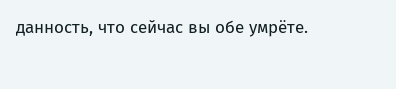данность, что сейчас вы обе умрёте.